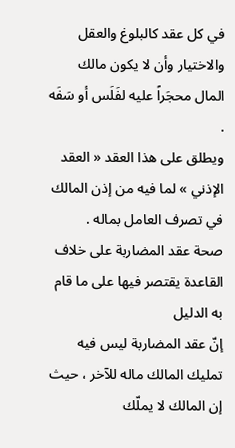في كل عقد كالبلوغ والعقل والاختيار وأن لا يكون مالك المال محجَراً عليه لفَلَس أو سَفَه .
ويطلق على هذا العقد « العقد الإذني » لما فيه من إذن المالك في تصرف العامل بماله .
صحة عقد المضاربة على خلاف القاعدة يقتصر فيها على ما قام به الدليل
إنّ عقد المضاربة ليس فيه تمليك المالك ماله للآخر ، حيث إن المالك لا يملّك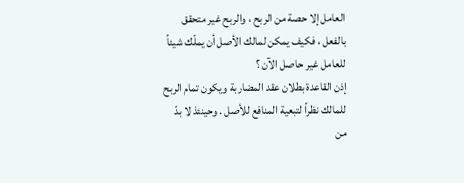العامل إلا حصة من الربح ، والربح غير متحقق بالفعل ، فكيف يمكن لمالك الأصل أن يملّك شيئاً للعامل غير حاصل الآن ؟
إذن القاعدة بطلان عقد المضاربة ويكون تمام الربح للمالك نظراً لتبعية المنافع للأصل . وحينئذ لا بدّ من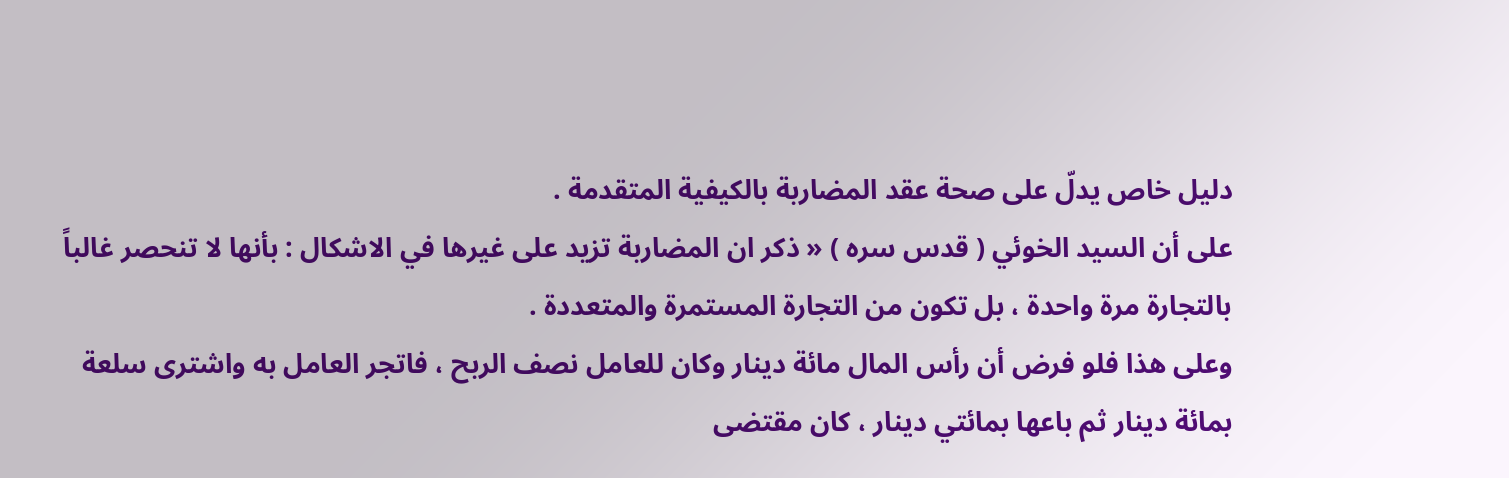دليل خاص يدلّ على صحة عقد المضاربة بالكيفية المتقدمة .
على أن السيد الخوئي ( قدس سره ) « ذكر ان المضاربة تزيد على غيرها في الاشكال : بأنها لا تنحصر غالباً بالتجارة مرة واحدة ، بل تكون من التجارة المستمرة والمتعددة .
وعلى هذا فلو فرض أن رأس المال مائة دينار وكان للعامل نصف الربح ، فاتجر العامل به واشترى سلعة بمائة دينار ثم باعها بمائتي دينار ، كان مقتضى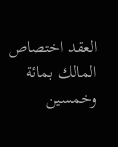العقد اختصاص المالك بمائة وخمسين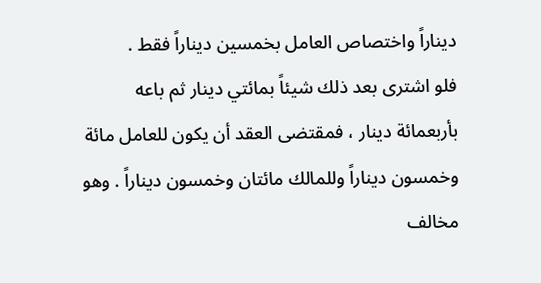ديناراً واختصاص العامل بخمسين ديناراً فقط .
فلو اشترى بعد ذلك شيئاً بمائتي دينار ثم باعه بأربعمائة دينار ، فمقتضى العقد أن يكون للعامل مائة وخمسون ديناراً وللمالك مائتان وخمسون ديناراً . وهو مخالف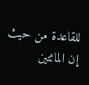للقاعدة من حيث إن المائتين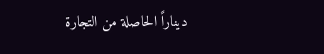ديناراً الحاصلة من التجارة